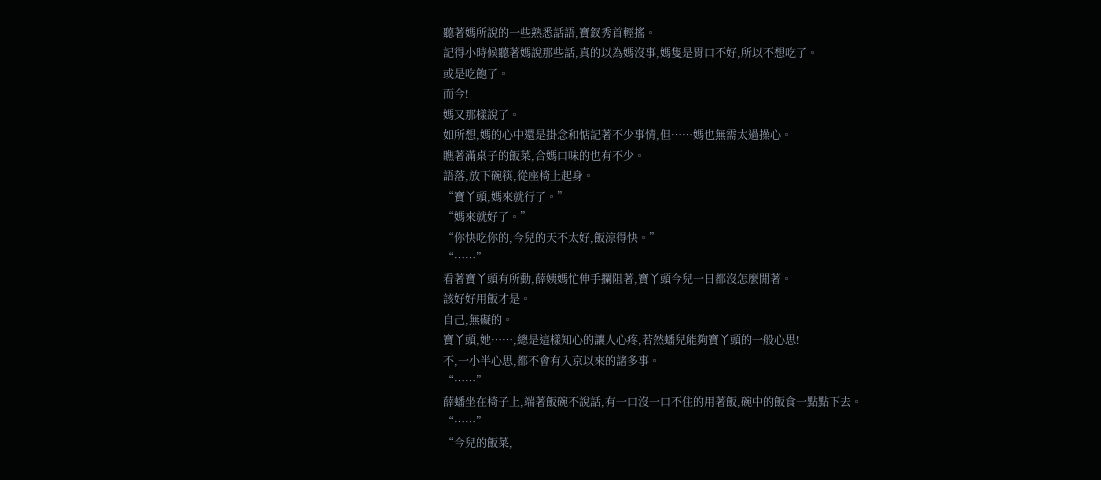聽著媽所說的一些熟悉話語,寶釵秀首輕搖。
記得小時候聽著媽說那些話,真的以為媽沒事,媽隻是胃口不好,所以不想吃了。
或是吃飽了。
而今!
媽又那樣說了。
如所想,媽的心中還是掛念和惦記著不少事情,但……媽也無需太過操心。
瞧著滿桌子的飯菜,合媽口味的也有不少。
語落,放下碗筷,從座椅上起身。
“寶丫頭,媽來就行了。”
“媽來就好了。”
“你快吃你的,今兒的天不太好,飯涼得快。”
“……”
看著寶丫頭有所動,薛姨媽忙伸手攔阻著,寶丫頭今兒一日都沒怎麼閒著。
該好好用飯才是。
自己,無礙的。
寶丫頭,她……,總是這樣知心的讓人心疼,若然蟠兒能夠寶丫頭的一般心思!
不,一小半心思,都不會有入京以來的諸多事。
“……”
薛蟠坐在椅子上,端著飯碗不說話,有一口沒一口不住的用著飯,碗中的飯食一點點下去。
“……”
“今兒的飯菜,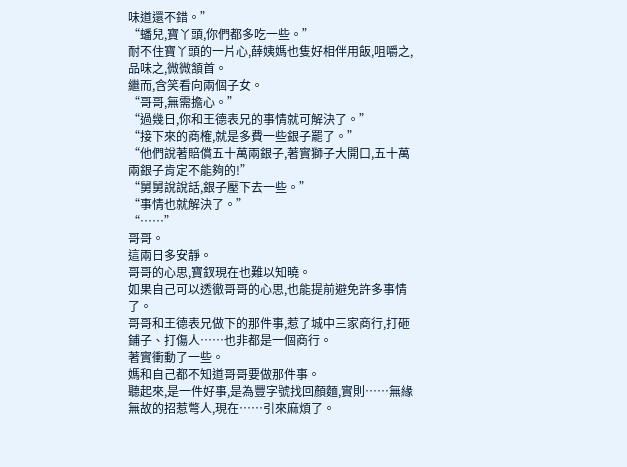味道還不錯。”
“蟠兒,寶丫頭,你們都多吃一些。”
耐不住寶丫頭的一片心,薛姨媽也隻好相伴用飯,咀嚼之,品味之,微微頷首。
繼而,含笑看向兩個子女。
“哥哥,無需擔心。”
“過幾日,你和王德表兄的事情就可解決了。”
“接下來的商榷,就是多費一些銀子罷了。”
“他們說著賠償五十萬兩銀子,著實獅子大開口,五十萬兩銀子肯定不能夠的!”
“舅舅說說話,銀子壓下去一些。”
“事情也就解決了。”
“……”
哥哥。
這兩日多安靜。
哥哥的心思,寶釵現在也難以知曉。
如果自己可以透徹哥哥的心思,也能提前避免許多事情了。
哥哥和王德表兄做下的那件事,惹了城中三家商行,打砸鋪子、打傷人……也非都是一個商行。
著實衝動了一些。
媽和自己都不知道哥哥要做那件事。
聽起來,是一件好事,是為豐字號找回顏麵,實則……無緣無故的招惹彆人,現在……引來麻煩了。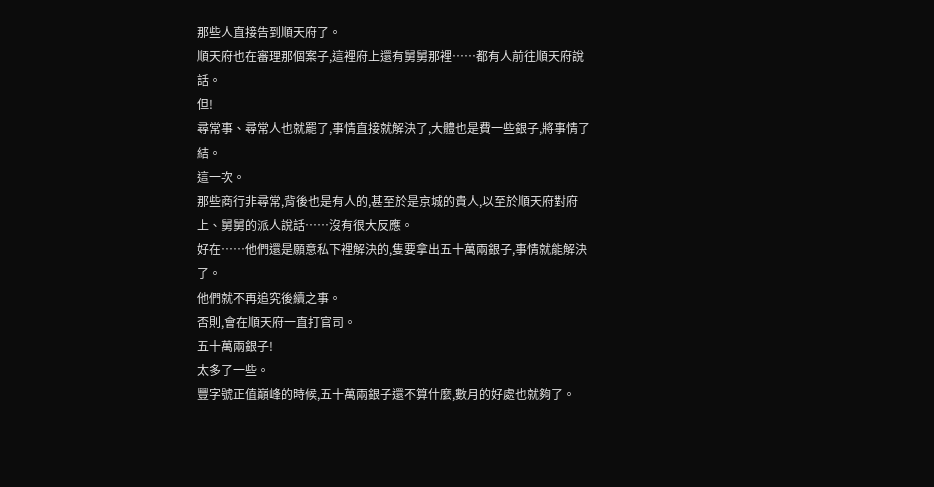那些人直接告到順天府了。
順天府也在審理那個案子,這裡府上還有舅舅那裡……都有人前往順天府說話。
但!
尋常事、尋常人也就罷了,事情直接就解決了,大體也是費一些銀子,將事情了結。
這一次。
那些商行非尋常,背後也是有人的,甚至於是京城的貴人,以至於順天府對府上、舅舅的派人說話……沒有很大反應。
好在……他們還是願意私下裡解決的,隻要拿出五十萬兩銀子,事情就能解決了。
他們就不再追究後續之事。
否則,會在順天府一直打官司。
五十萬兩銀子!
太多了一些。
豐字號正值巔峰的時候,五十萬兩銀子還不算什麼,數月的好處也就夠了。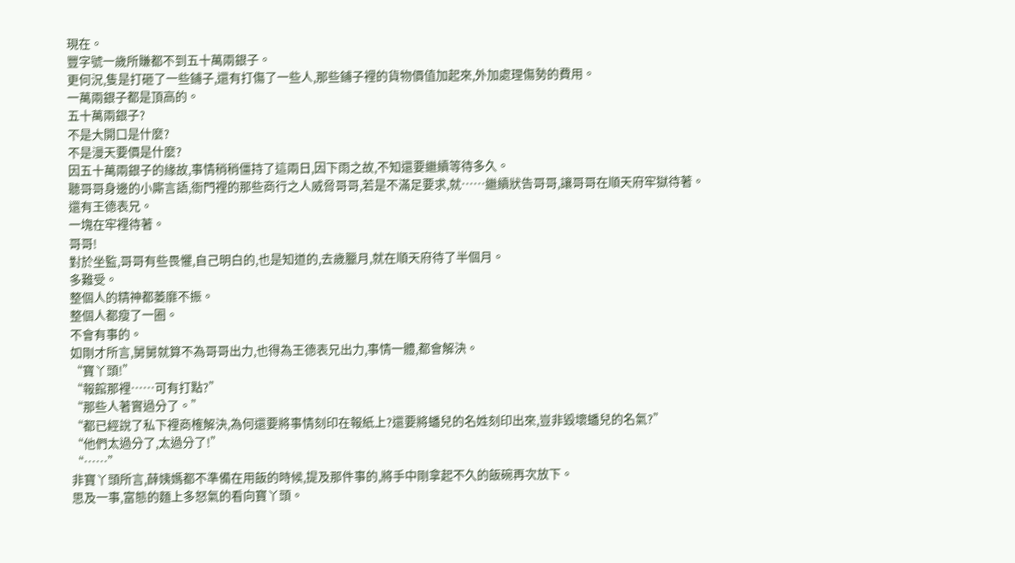現在。
豐字號一歲所賺都不到五十萬兩銀子。
更何況,隻是打砸了一些鋪子,還有打傷了一些人,那些鋪子裡的貨物價值加起來,外加處理傷勢的費用。
一萬兩銀子都是頂高的。
五十萬兩銀子?
不是大開口是什麼?
不是漫天要價是什麼?
因五十萬兩銀子的緣故,事情稍稍僵持了這兩日,因下雨之故,不知還要繼續等待多久。
聽哥哥身邊的小廝言語,衙門裡的那些商行之人威脅哥哥,若是不滿足要求,就……繼續狀告哥哥,讓哥哥在順天府牢獄待著。
還有王德表兄。
一塊在牢裡待著。
哥哥!
對於坐監,哥哥有些畏懼,自己明白的,也是知道的,去歲臘月,就在順天府待了半個月。
多難受。
整個人的精神都萎靡不振。
整個人都瘦了一圈。
不會有事的。
如剛才所言,舅舅就算不為哥哥出力,也得為王德表兄出力,事情一體,都會解決。
“寶丫頭!”
“報館那裡……可有打點?”
“那些人著實過分了。”
“都已經說了私下裡商榷解決,為何還要將事情刻印在報紙上?還要將蟠兒的名姓刻印出來,豈非毀壞蟠兒的名氣?”
“他們太過分了,太過分了!”
“……”
非寶丫頭所言,薛姨媽都不準備在用飯的時候,提及那件事的,將手中剛拿起不久的飯碗再次放下。
思及一事,富態的麵上多怒氣的看向寶丫頭。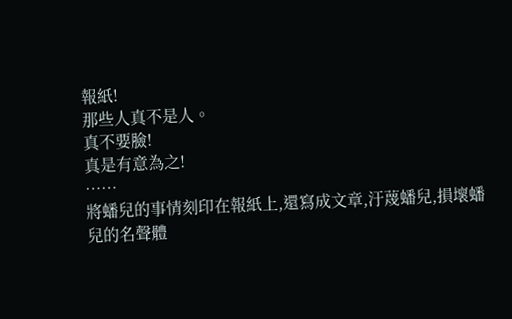報紙!
那些人真不是人。
真不要臉!
真是有意為之!
……
將蟠兒的事情刻印在報紙上,還寫成文章,汙蔑蟠兒,損壞蟠兒的名聲體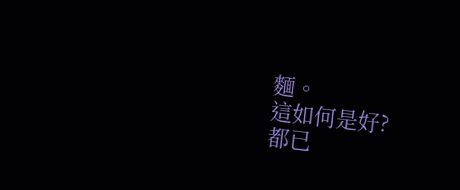麵。
這如何是好?
都已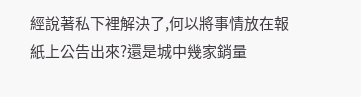經說著私下裡解決了,何以將事情放在報紙上公告出來?還是城中幾家銷量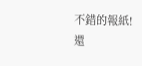不錯的報紙!
還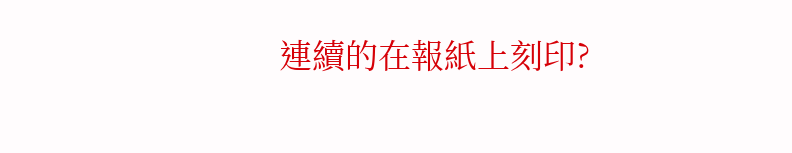連續的在報紙上刻印?